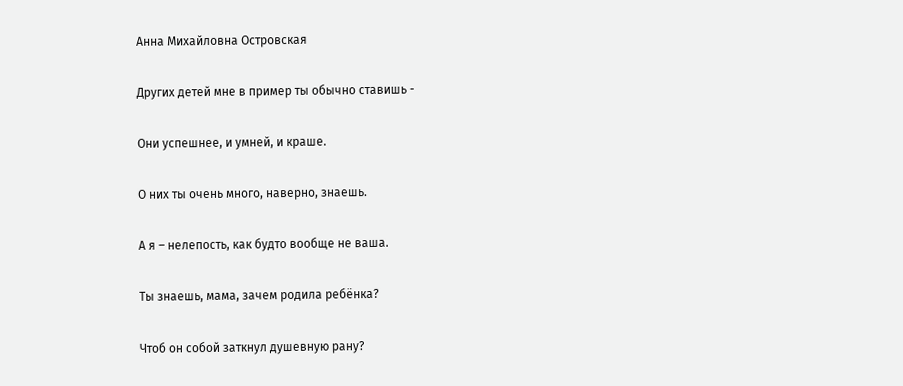Анна Михайловна Островская

Других детей мне в пример ты обычно ставишь -

Они успешнее, и умней, и краше.

О них ты очень много, наверно, знаешь.

А я – нелепость, как будто вообще не ваша.

Ты знаешь, мама, зачем родила ребёнка?

Чтоб он собой заткнул душевную рану?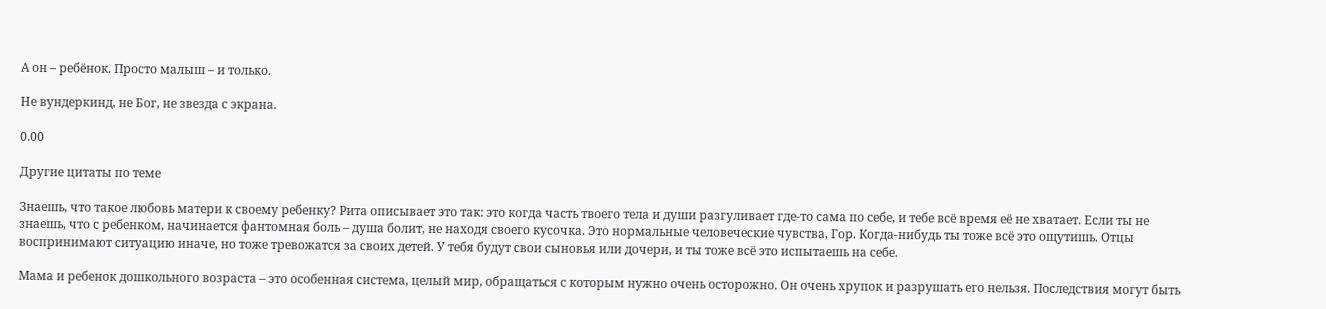А он – ребёнок. Просто малыш – и только.

Не вундеркинд, не Бог, не звезда с экрана.

0.00

Другие цитаты по теме

Знаешь, что такое любовь матери к своему ребенку? Рита описывает это так: это когда часть твоего тела и души разгуливает где-то сама по себе, и тебе всё время её не хватает. Если ты не знаешь, что с ребенком, начинается фантомная боль – душа болит, не находя своего кусочка. Это нормальные человеческие чувства, Гор. Когда-нибудь ты тоже всё это ощутишь. Отцы воспринимают ситуацию иначе, но тоже тревожатся за своих детей. У тебя будут свои сыновья или дочери, и ты тоже всё это испытаешь на себе.

Мама и ребенок дошкольного возраста – это особенная система, целый мир, обращаться с которым нужно очень осторожно. Он очень хрупок и разрушать его нельзя. Последствия могут быть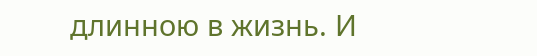длинною в жизнь. И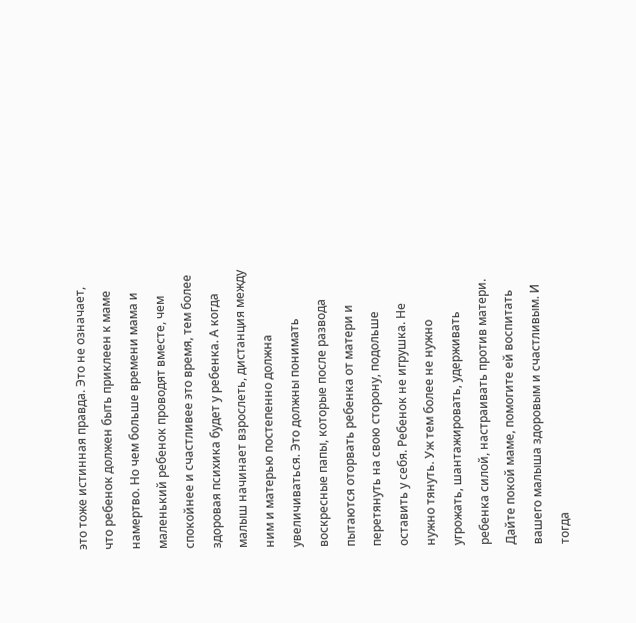это тоже истинная правда. Это не означает, что ребенок должен быть приклеен к маме намертво. Но чем больше времени мама и маленький ребенок проводят вместе, чем спокойнее и счастливее это время, тем более здоровая психика будет у ребенка. А когда малыш начинает взрослеть, дистанция между ним и матерью постепенно должна увеличиваться. Это должны понимать воскресные папы, которые после развода пытаются оторвать ребенка от матери и перетянуть на свою сторону, подольше оставить у себя. Ребенок не игрушка. Не нужно тянуть. Уж тем более не нужно угрожать, шантажировать, удерживать ребенка силой, настраивать против матери. Дайте покой маме, помогите ей воспитать вашего малыша здоровым и счастливым. И тогда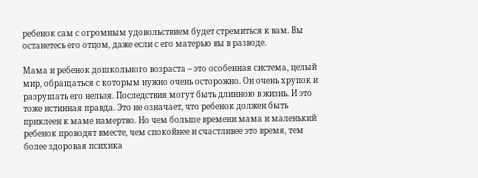ребенок сам с огромным удовольствием будет стремиться к вам. Вы останетесь его отцом, даже если с его матерью вы в разводе.

Мама и ребенок дошкольного возраста – это особенная система, целый мир, обращаться с которым нужно очень осторожно. Он очень хрупок и разрушать его нельзя. Последствия могут быть длинною в жизнь. И это тоже истинная правда. Это не означает, что ребенок должен быть приклеен к маме намертво. Но чем больше времени мама и маленький ребенок проводят вместе, чем спокойнее и счастливее это время, тем более здоровая психика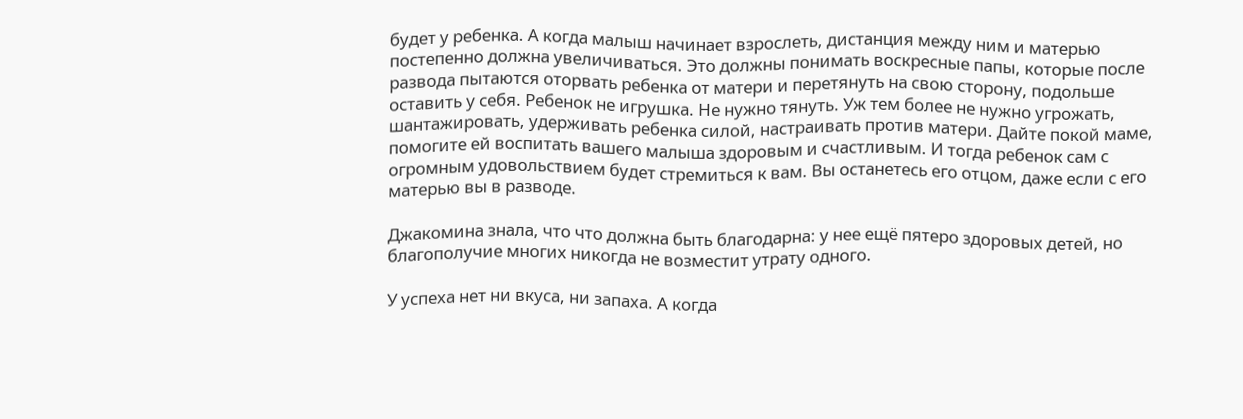будет у ребенка. А когда малыш начинает взрослеть, дистанция между ним и матерью постепенно должна увеличиваться. Это должны понимать воскресные папы, которые после развода пытаются оторвать ребенка от матери и перетянуть на свою сторону, подольше оставить у себя. Ребенок не игрушка. Не нужно тянуть. Уж тем более не нужно угрожать, шантажировать, удерживать ребенка силой, настраивать против матери. Дайте покой маме, помогите ей воспитать вашего малыша здоровым и счастливым. И тогда ребенок сам с огромным удовольствием будет стремиться к вам. Вы останетесь его отцом, даже если с его матерью вы в разводе.

Джакомина знала, что что должна быть благодарна: у нее ещё пятеро здоровых детей, но благополучие многих никогда не возместит утрату одного.

У успеха нет ни вкуса, ни запаха. А когда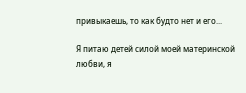привыкаешь, то как будто нет и его...

Я питаю детей силой моей материнской любви, я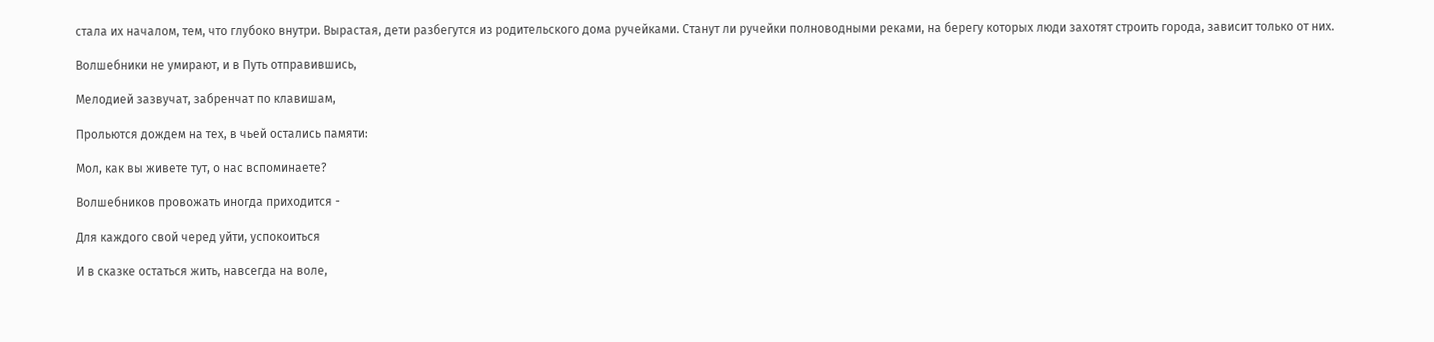стала их началом, тем, что глубоко внутри. Вырастая, дети разбегутся из родительского дома ручейками. Станут ли ручейки полноводными реками, на берегу которых люди захотят строить города, зависит только от них.

Волшебники не умирают, и в Путь отправившись,

Мелодией зазвучат, забренчат по клавишам,

Прольются дождем на тех, в чьей остались памяти:

Мол, как вы живете тут, о нас вспоминаете?

Волшебников провожать иногда приходится -

Для каждого свой черед уйти, успокоиться

И в сказке остаться жить, навсегда на воле,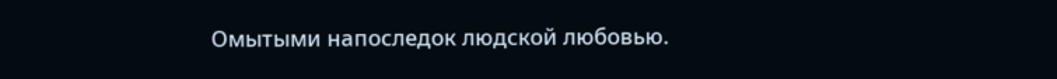Омытыми напоследок людской любовью.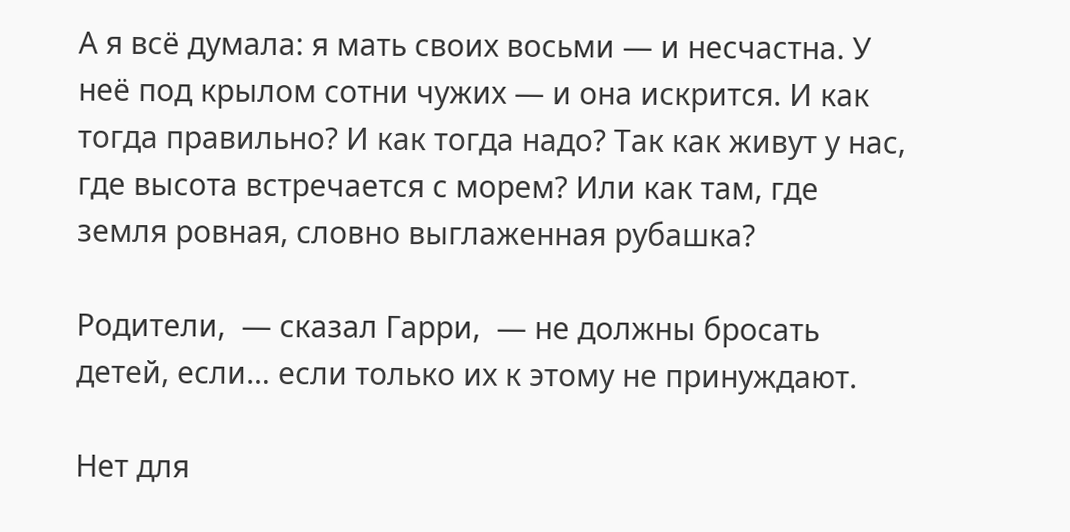А я всё думала: я мать своих восьми — и несчастна. У неё под крылом сотни чужих — и она искрится. И как тогда правильно? И как тогда надо? Так как живут у нас, где высота встречается с морем? Или как там, где земля ровная, словно выглаженная рубашка?

Родители,  — сказал Гарри,  — не должны бросать детей, если… если только их к этому не принуждают.

Нет для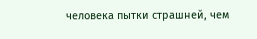человека пытки страшней, чем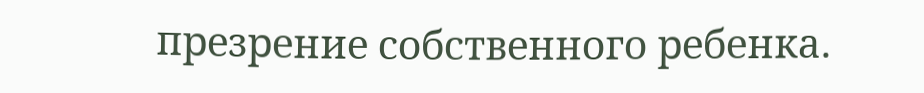презрение собственного ребенка.